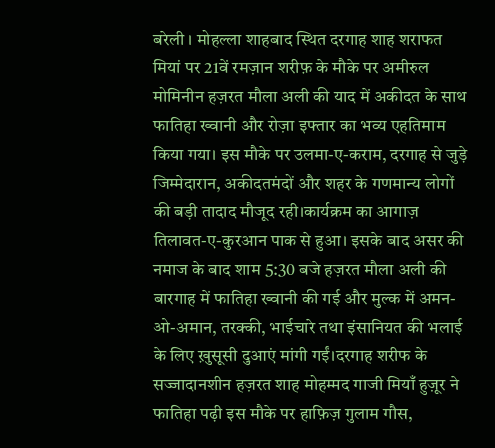बरेली । मोहल्ला शाहबाद स्थित दरगाह शाह शराफत मियां पर 21वें रमज़ान शरीफ़ के मौके पर अमीरुल मोमिनीन हज़रत मौला अली की याद में अकीदत के साथ फातिहा ख्वानी और रोज़ा इफ्तार का भव्य एहतिमाम किया गया। इस मौके पर उलमा-ए-कराम, दरगाह से जुड़े जिम्मेदारान, अकीदतमंदों और शहर के गणमान्य लोगों की बड़ी तादाद मौजूद रही।कार्यक्रम का आगाज़ तिलावत-ए-कुरआन पाक से हुआ। इसके बाद असर की नमाज के बाद शाम 5:30 बजे हज़रत मौला अली की बारगाह में फातिहा ख्वानी की गई और मुल्क में अमन-ओ-अमान, तरक्की, भाईचारे तथा इंसानियत की भलाई के लिए ख़ुसूसी दुआएं मांगी गईं।दरगाह शरीफ के सज्जादानशीन हज़रत शाह मोहम्मद गाजी मियाँ हुज़ूर ने फातिहा पढ़ी इस मौके पर हाफ़िज़ गुलाम गौस,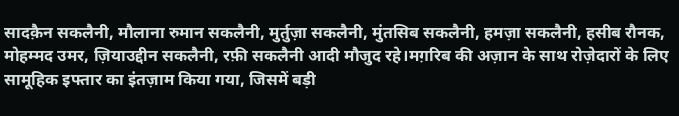सादक़ैन सकलैनी, मौलाना रुमान सकलैनी, मुर्तुज़ा सकलैनी, मुंतसिब सकलैनी, हमज़ा सकलैनी, हसीब रौनक, मोहम्मद उमर, ज़ियाउद्दीन सकलैनी, रफ़ी सकलैनी आदी मौजुद रहे।मग़रिब की अज़ान के साथ रोज़ेदारों के लिए सामूहिक इफ्तार का इंतज़ाम किया गया, जिसमें बड़ी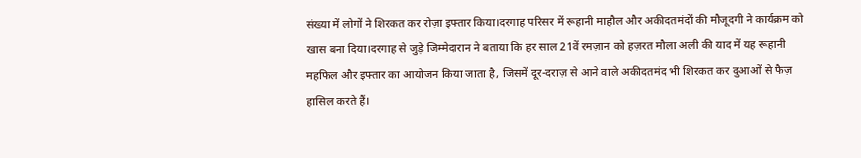संख्या में लोगों ने शिरकत कर रोज़ा इफ्तार किया।दरगाह परिसर में रूहानी माहौल और अकीदतमंदों की मौजूदगी ने कार्यक्रम को खास बना दिया।दरगाह से जुड़े जिम्मेदारान ने बताया कि हर साल 21वें रमज़ान को हज़रत मौला अली की याद में यह रूहानी महफिल और इफ्तार का आयोजन किया जाता है, जिसमें दूर-दराज़ से आने वाले अकीदतमंद भी शिरकत कर दुआओं से फैज़ हासिल करते हैं।